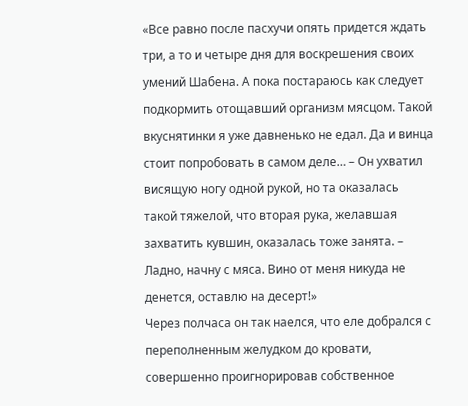«Все равно после пасхучи опять придется ждать три, а то и четыре дня для воскрешения своих умений Шабена. А пока постараюсь как следует подкормить отощавший организм мясцом. Такой вкуснятинки я уже давненько не едал. Да и винца стоит попробовать в самом деле… – Он ухватил висящую ногу одной рукой, но та оказалась такой тяжелой, что вторая рука, желавшая захватить кувшин, оказалась тоже занята. – Ладно, начну с мяса. Вино от меня никуда не денется, оставлю на десерт!»
Через полчаса он так наелся, что еле добрался с переполненным желудком до кровати, совершенно проигнорировав собственное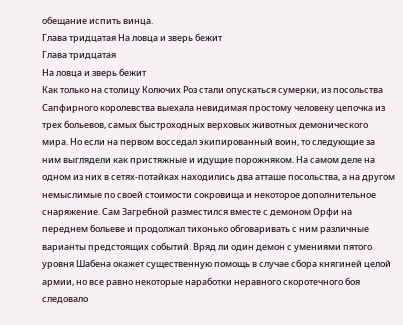обещание испить винца.
Глава тридцатая На ловца и зверь бежит
Глава тридцатая
На ловца и зверь бежит
Как только на столицу Колючих Роз стали опускаться сумерки, из посольства Сапфирного королевства выехала невидимая простому человеку цепочка из трех больевов, самых быстроходных верховых животных демонического мира. Но если на первом восседал экипированный воин, то следующие за ним выглядели как пристяжные и идущие порожняком. На самом деле на одном из них в сетях-потайках находились два атташе посольства, а на другом немыслимые по своей стоимости сокровища и некоторое дополнительное снаряжение. Сам Загребной разместился вместе с демоном Орфи на переднем больеве и продолжал тихонько обговаривать с ним различные варианты предстоящих событий. Вряд ли один демон с умениями пятого уровня Шабена окажет существенную помощь в случае сбора княгиней целой армии, но все равно некоторые наработки неравного скоротечного боя следовало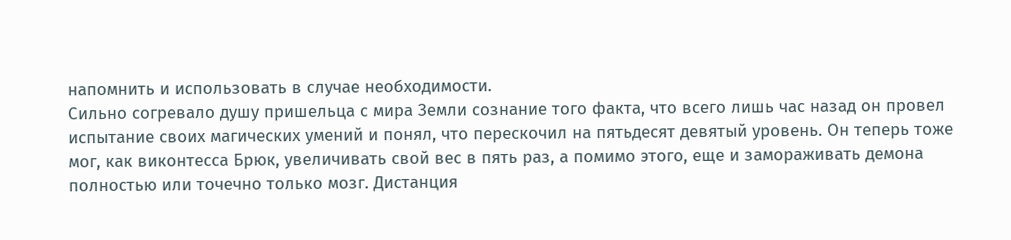напомнить и использовать в случае необходимости.
Сильно согревало душу пришельца с мира Земли сознание того факта, что всего лишь час назад он провел испытание своих магических умений и понял, что перескочил на пятьдесят девятый уровень. Он теперь тоже мог, как виконтесса Брюк, увеличивать свой вес в пять раз, а помимо этого, еще и замораживать демона полностью или точечно только мозг. Дистанция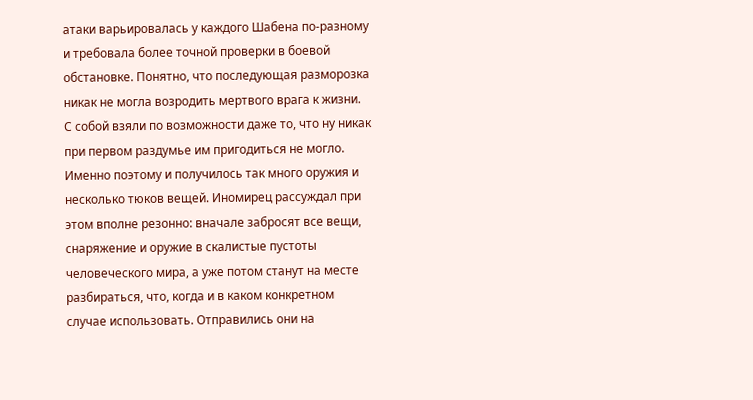атаки варьировалась у каждого Шабена по-разному и требовала более точной проверки в боевой обстановке. Понятно, что последующая разморозка никак не могла возродить мертвого врага к жизни.
С собой взяли по возможности даже то, что ну никак при первом раздумье им пригодиться не могло. Именно поэтому и получилось так много оружия и несколько тюков вещей. Иномирец рассуждал при этом вполне резонно: вначале забросят все вещи, снаряжение и оружие в скалистые пустоты человеческого мира, а уже потом станут на месте разбираться, что, когда и в каком конкретном случае использовать. Отправились они на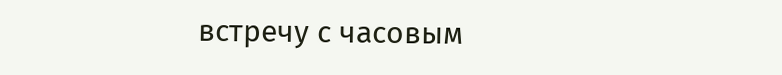встречу с часовым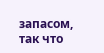запасом, так что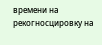времени на рекогносцировку на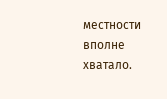местности вполне хватало.